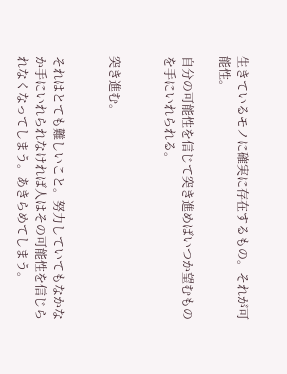生きているモノに確実に存在するもの。それが可能性。

自分の可能性を信じて突き進めばいつか望むものを手にいれられる。


突き進む。


それはとても難しいこと。努力していてもなかなか手にいれられなければ人はその可能性を信じられなくなってしまう。あきらめてしまう。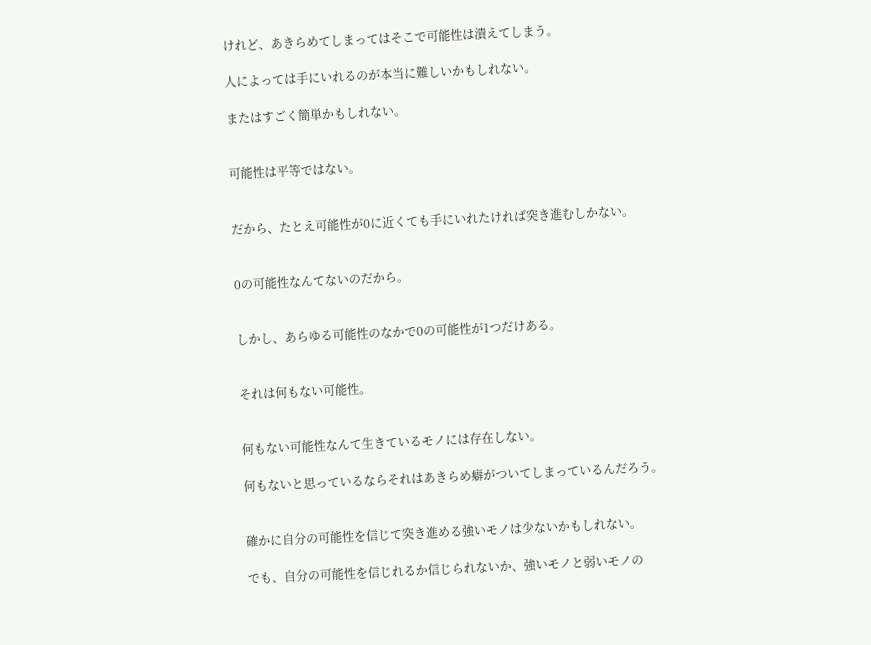けれど、あきらめてしまってはそこで可能性は潰えてしまう。

人によっては手にいれるのが本当に難しいかもしれない。

またはすごく簡単かもしれない。


可能性は平等ではない。


だから、たとえ可能性が0に近くても手にいれたければ突き進むしかない。


0の可能性なんてないのだから。


しかし、あらゆる可能性のなかで0の可能性が1つだけある。


それは何もない可能性。


何もない可能性なんて生きているモノには存在しない。

何もないと思っているならそれはあきらめ癖がついてしまっているんだろう。


確かに自分の可能性を信じて突き進める強いモノは少ないかもしれない。

でも、自分の可能性を信じれるか信じられないか、強いモノと弱いモノの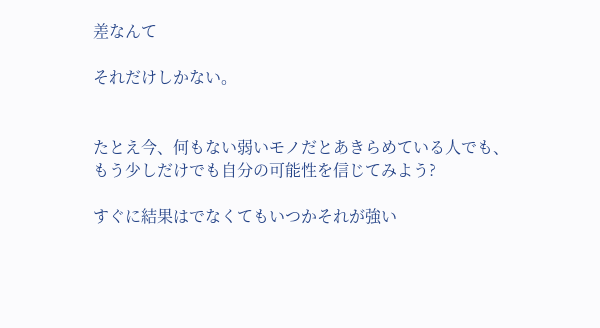差なんて

それだけしかない。


たとえ今、何もない弱いモノだとあきらめている人でも、もう少しだけでも自分の可能性を信じてみよう?

すぐに結果はでなくてもいつかそれが強い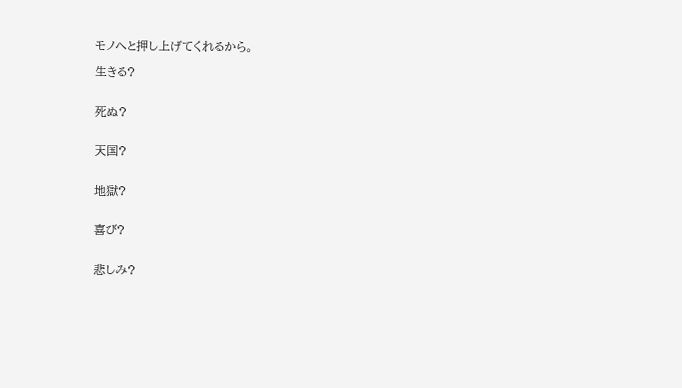モノへと押し上げてくれるから。

生きる?


死ぬ?


天国?


地獄?


喜び?


悲しみ?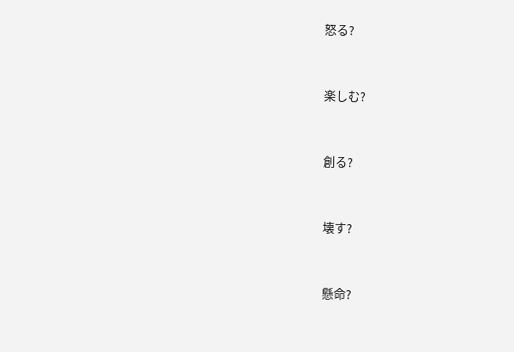怒る?


楽しむ?


創る?


壊す?


懸命?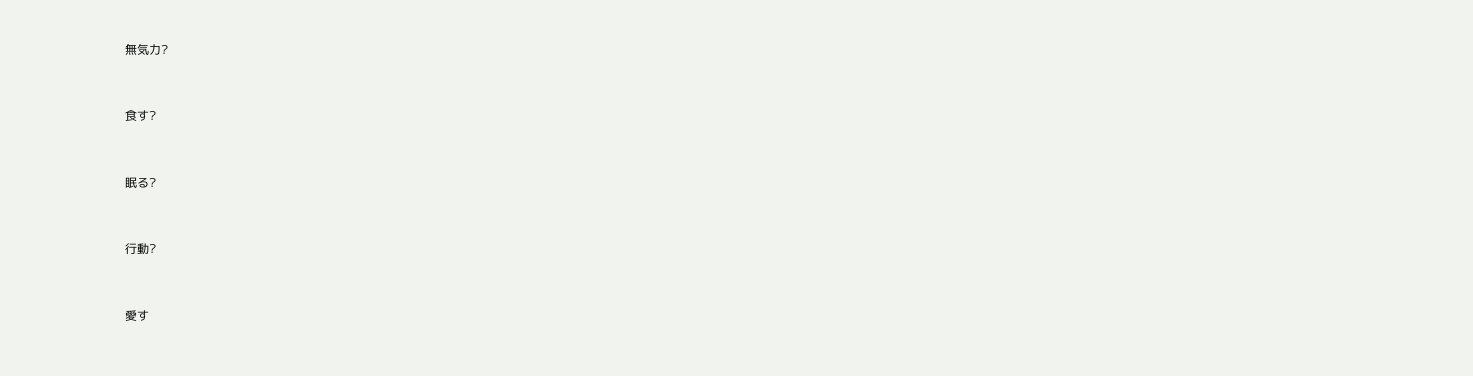無気力?


食す?


眠る?


行動?


愛す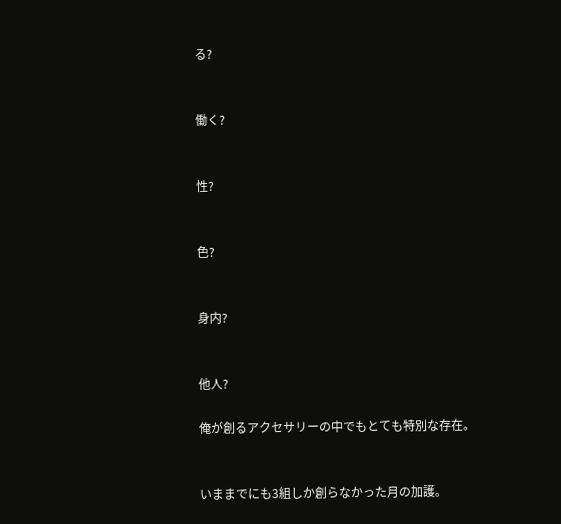る?


働く?


性?


色?


身内?


他人?

俺が創るアクセサリーの中でもとても特別な存在。


いままでにも3組しか創らなかった月の加護。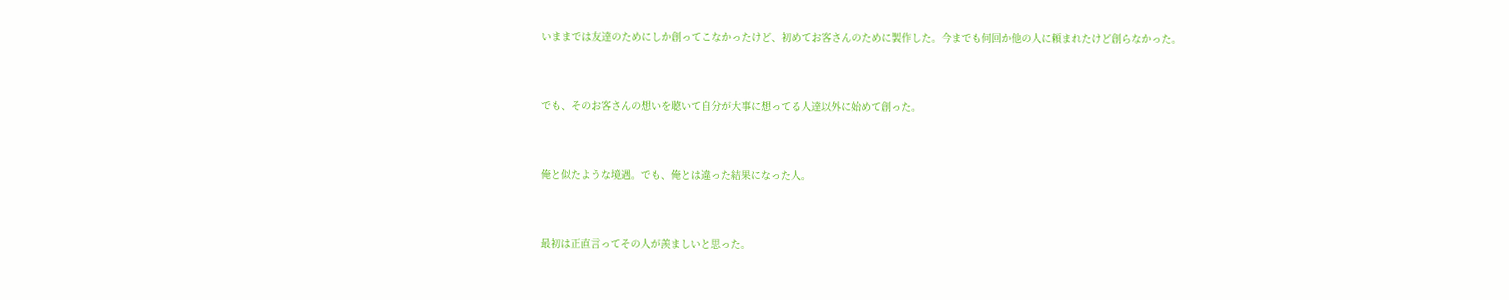いままでは友達のためにしか創ってこなかったけど、初めてお客さんのために製作した。今までも何回か他の人に頼まれたけど創らなかった。


でも、そのお客さんの想いを聴いて自分が大事に想ってる人達以外に始めて創った。


俺と似たような境遇。でも、俺とは違った結果になった人。


最初は正直言ってその人が羨ましいと思った。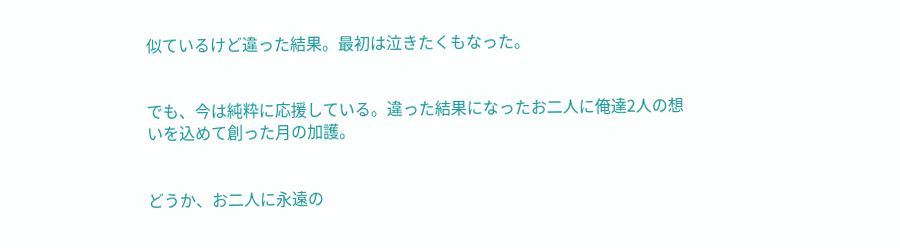似ているけど違った結果。最初は泣きたくもなった。


でも、今は純粋に応援している。違った結果になったお二人に俺達2人の想いを込めて創った月の加護。


どうか、お二人に永遠の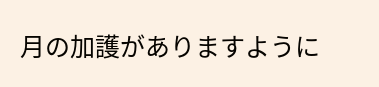月の加護がありますように